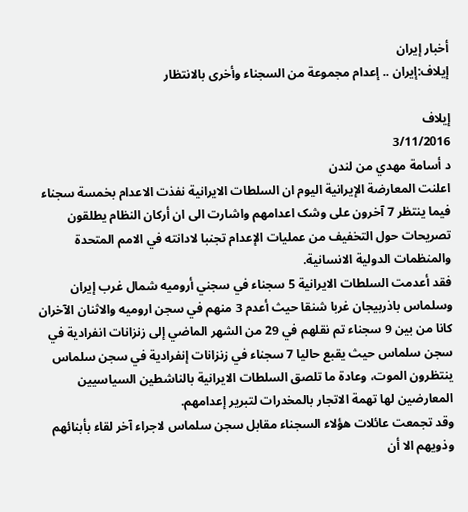أخبار إيران
إيلاف:إيران .. إعدام مجموعة من السجناء وأخری بالانتظار

إيلاف
3/11/2016
د أسامة مهدي من لندن
اعلنت المعارضة الإيرانية اليوم ان السلطات الايرانية نفذت الاعدام بخمسة سجناء فيما ينتظر 7 آخرون علی وشک اعدامهم واشارت الی ان أرکان النظام يطلقون تصريحات حول التخفيف من عمليات الإعدام تجنبا لادانته في الامم المتحدة والمنظمات الدولية الانسانية.
فقد أعدمت السلطات الايرانية 5 سجناء في سجني أروميه شمال غرب إيران وسلماس باذربيجان غربا شنقا حيث أعدم 3 منهم في سجن اروميه والاثنان الآخران کانا من بين 9 سجناء تم نقلهم في 29 من الشهر الماضي إلی زنزانات انفرادية في سجن سلماس حيث يقبع حاليا 7 سجناء في زنزانات إنفرادية في سجن سلماس ينتظرون الموت، وعادة ما تلصق السلطات الايرانية بالناشطين السياسيين المعارضين لها تهمة الاتجار بالمخدرات لتبرير إعدامهم.
وقد تجمعت عائلات هؤلاء السجناء مقابل سجن سلماس لاجراء آخر لقاء بأبنائهم وذويهم الا أن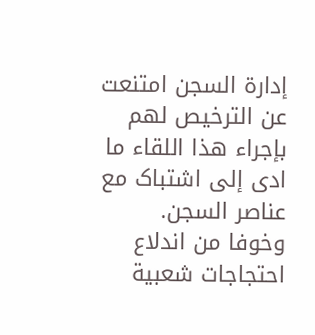إدارة السجن امتنعت عن الترخيص لهم بإجراء هذا اللقاء ما ادی إلی اشتباک مع عناصر السجن.
وخوفا من اندلاع احتجاجات شعبية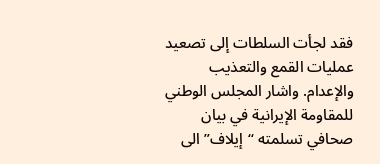فقد لجأت السلطات إلی تصعيد عمليات القمع والتعذيب والإعدام. واشار المجلس الوطني للمقاومة الإيرانية في بيان صحافي تسلمته “إيلاف” الی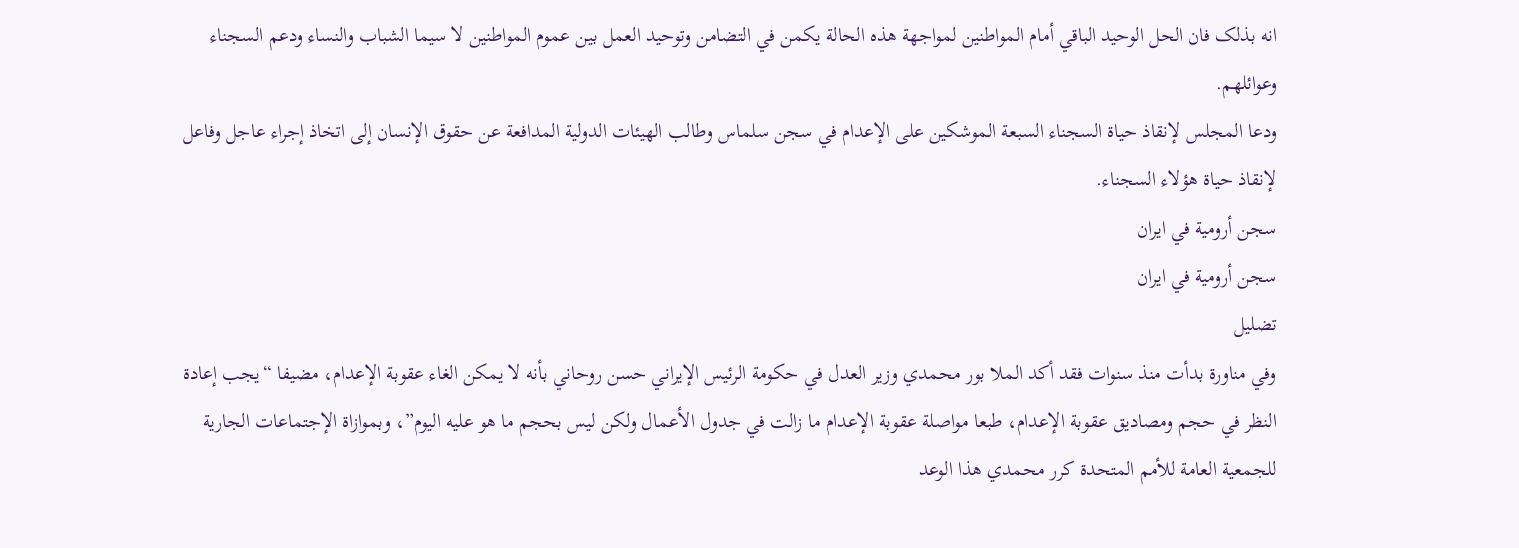انه بذلک فان الحل الوحيد الباقي أمام المواطنين لمواجهة هذه الحالة يکمن في التضامن وتوحيد العمل بين عموم المواطنين لا سيما الشباب والنساء ودعم السجناء وعوائلهم.
ودعا المجلس لإنقاذ حياة السجناء السبعة الموشکين علی الإعدام في سجن سلماس وطالب الهيئات الدولية المدافعة عن حقوق الإنسان إلی اتخاذ إجراء عاجل وفاعل لإنقاذ حياة هؤلاء السجناء.
سجن أرومية في ايران
سجن أرومية في ايران
تضليل
وفي مناورة بدأت منذ سنوات فقد أکد الملا بور محمدي وزير العدل في حکومة الرئيس الإيراني حسن روحاني بأنه لا يمکن الغاء عقوبة الإعدام، مضيفا “يجب إعادة النظر في حجم ومصاديق عقوبة الإعدام، طبعا مواصلة عقوبة الإعدام ما زالت في جدول الأعمال ولکن ليس بحجم ما هو عليه اليوم”، وبموازاة الإجتماعات الجارية للجمعية العامة للأمم المتحدة کرر محمدي هذا الوعد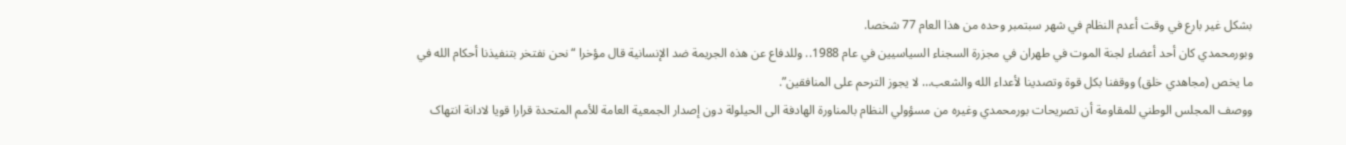بشکل غير بارع في وقت أعدم النظام في شهر سبتمبر وحده من هذا العام 77 شخصا.
وبورمحمدي کان أحد أعضاء لجنة الموت في طهران في مجزرة السجناء السياسيين في عام 1988.. وللدفاع عن هذه الجريمة ضد الإنسانية قال مؤخرا “نحن نفتخر بتنفيذنا أحکام الله في ما يخص (مجاهدي خلق) ووقفنا بکل قوة وتصدينا لأعداء الله والشعب… لا يجوز الترحم علی المنافقين”.
ووصف المجلس الوطني للمقاومة أن تصريحات بورمحمدي وغيره من مسؤولي النظام بالمناورة الهادفة الی الحيلولة دون إصدار الجمعية العامة للأمم المتحدة قرارا قويا لادانة انتهاک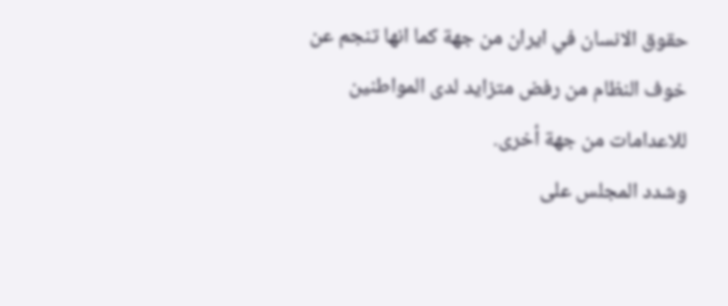حقوق الانسان في ايران من جهة کما انها تنجم عن خوف النظام من رفض متزايد لدی المواطنين للاعدامات من جهة أخری.
وشدد المجلس علی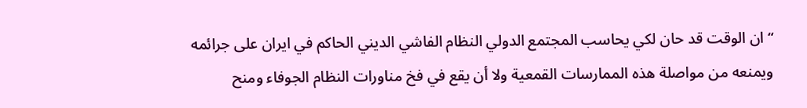“ان الوقت قد حان لکي يحاسب المجتمع الدولي النظام الفاشي الديني الحاکم في ايران علی جرائمه ويمنعه من مواصلة هذه الممارسات القمعية ولا أن يقع في فخ مناورات النظام الجوفاء ومنح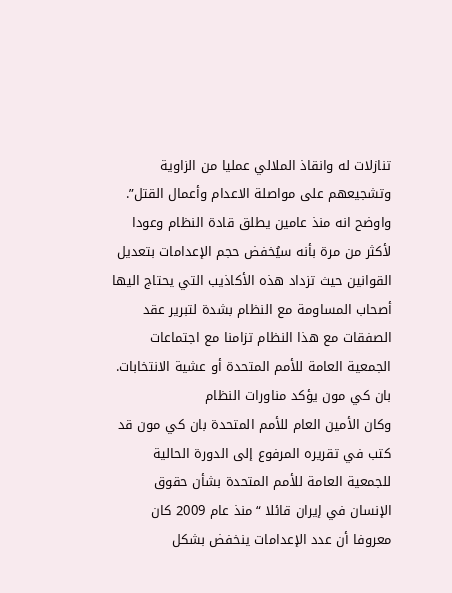تنازلات له وانقاذ الملالي عمليا من الزاوية وتشجيعهم علی مواصلة الاعدام وأعمال القتل”.
واوضح انه منذ عامين يطلق قادة النظام وعودا لأکثر من مرة بأنه سيُخفض حجم الإعدامات بتعديل القوانين حيث تزداد هذه الأکاذيب التي يحتاج اليها أصحاب المساومة مع النظام بشدة لتبرير عقد الصفقات مع هذا النظام تزامنا مع اجتماعات الجمعية العامة للأمم المتحدة أو عشية الانتخابات.
بان کي مون يؤکد مناورات النظام
وکان الأمين العام للأمم المتحدة بان کي مون قد کتب في تقريره المرفوع إلی الدورة الحالية للجمعية العامة للأمم المتحدة بشأن حقوق الإنسان في إيران قائلا “منذ عام 2009 کان معروفا أن عدد الإعدامات ينخفض بشکل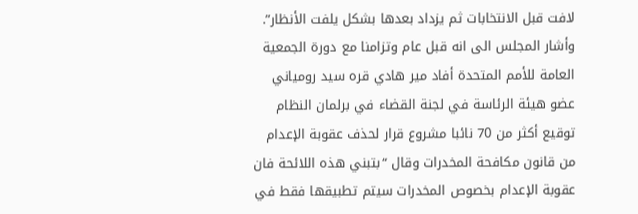لافت قبل الانتخابات ثم يزداد بعدها بشکل يلفت الأنظار”.
وأشار المجلس الی انه قبل عام وتزامنا مع دورة الجمعية العامة للأمم المتحدة أفاد مير هادي قره سيد رومياني عضو هيئة الرئاسة في لجنة القضاء في برلمان النظام توقيع أکثر من 70 نائبا مشروع قرار لحذف عقوبة الإعدام من قانون مکافحة المخدرات وقال “بتبني هذه اللائحة فان عقوبة الإعدام بخصوص المخدرات سيتم تطبيقها فقط في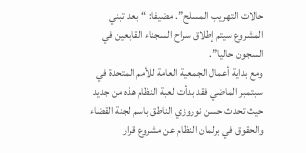حالات التهريب المسلح”. مضيفا: “بعد تبني المشروع سيتم إطلاق سراح السجناء القابعين في السجون حاليا”.
ومع بداية أعمال الجمعية العامة للأمم المتحدة في سبتمبر الماضي فقد بدأت لعبة النظام هذه من جديد حيث تحدث حسن نوروزي الناطق باسم لجنة القضاء والحقوق في برلمان النظام عن مشروع قرار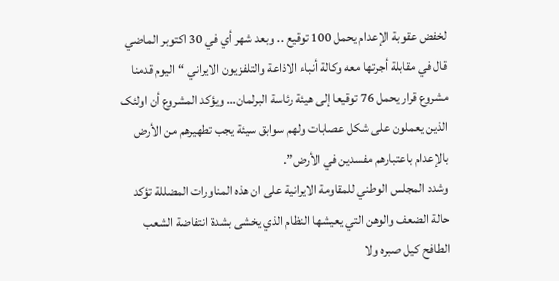لخفض عقوبة الإعدام يحمل 100 توقيع .. وبعد شهر أي في 30 اکتوبر الماضي قال في مقابلة أجرتها معه وکالة أنباء الاذاعة والتلفزيون الايراني “اليوم قدمنا مشروع قرار يحمل 76 توقيعا إلی هيئة رئاسة البرلمان… ويؤکد المشروع أن اولئک الذين يعملون علی شکل عصابات ولهم سوابق سيئة يجب تطهيرهم من الأرض بالإعدام باعتبارهم مفسدين في الأرض”.
وشدد المجلس الوطني للمقاومة الايرانية علی ان هذه المناورات المضللة تؤکد حالة الضعف والوهن التي يعيشها النظام الذي يخشی بشدة انتفاضة الشعب الطافح کيل صبره ولا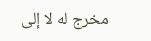مخرج له لا إلی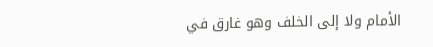الأمام ولا إلی الخلف وهو غارق في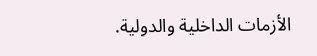الأزمات الداخلية والدولية.